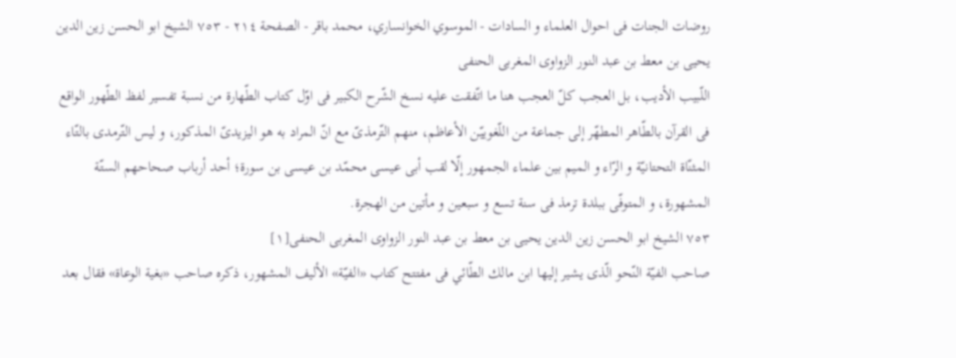روضات الجنات فی احوال العلماء و السادات - الموسوي الخوانساري، محمد باقر - الصفحة ٢١٤ - ٧٥٣ الشيخ ابو الحسن زين الدين يحيى بن معط بن عبد النور الزواوى المغربى الحنفى
اللّبيب الأديب، بل العجب كلّ العجب هنا ما اتّفقت عليه نسخ الشّرح الكبير فى اوّل كتاب الطّهارة من نسبة تفسير لفظ الطّهور الواقع فى القرآن بالطّاهر المطهّر إلى جماعة من اللّغوييّن الأعاظم، منهم التّرمذىّ مع انّ المراد به هو اليزيدىّ المذكور، و ليس التّرمدى بالتّاء المثنّاة التحتانيّة و الرّاء و الميم بين علماء الجمهور إلّا لقب أبى عيسى محمّد بن عيسى بن سورة؛ أحد أرباب صحاحهم الستّة المشهورة، و المتوفّى ببلدة ترمذ فى سنة تسع و سبعين و مأتين من الهجرة.
٧٥٣ الشيخ ابو الحسن زين الدين يحيى بن معط بن عبد النور الزواوى المغربى الحنفى[١]
صاحب الفيّة النّحو الّذى يشير إليها ابن مالك الطّائي فى مفتتح كتاب «الفيّة» الأليف المشهور، ذكره صاحب «بغية الوعاة» فقال بعد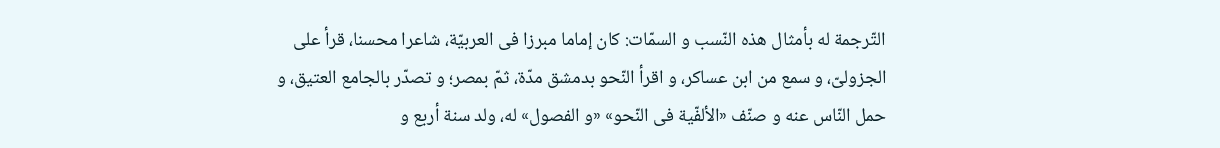التّرجمة له بأمثال هذه النّسب و السمّات: كان إماما مبرزا فى العربيّة، شاعرا محسنا، قرأ على الجزولىّ، و سمع من ابن عساكر، و اقرأ النّحو بدمشق مدّة، ثمّ بمصر؛ و تصدّر بالجامع العتيق، و حمل النّاس عنه و صنّف «الألفّية فى النّحو» «و الفصول» له، ولد سنة أربع و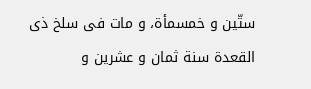ستّين و خمسمأة، و مات فى سلخ ذى القعدة سنة ثمان و عشرين و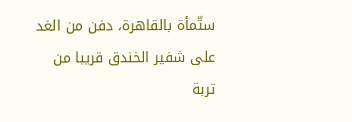ستّمأة بالقاهرة، دفن من الغد على شفير الخندق قريبا من تربة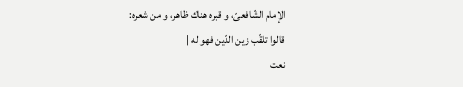الإمام الشّافعىّ، و قبره هناك ظاهر، و من شعره:
قالوا تلقّب زين الدّين فهو له |
نعت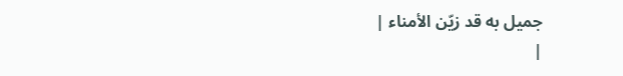جميل به قد زيّن الأمناء |
|